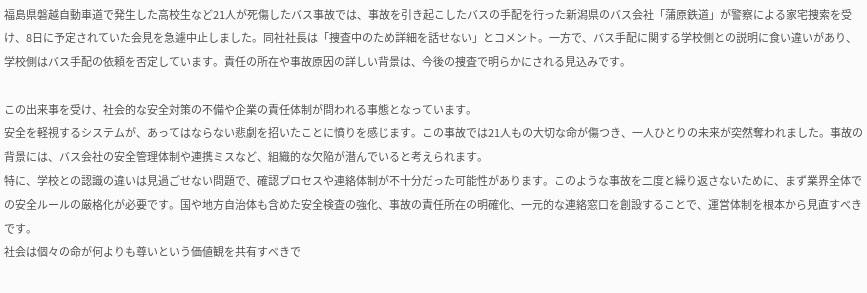福島県磐越自動車道で発生した高校生など21人が死傷したバス事故では、事故を引き起こしたバスの手配を行った新潟県のバス会社「蒲原鉄道」が警察による家宅捜索を受け、8日に予定されていた会見を急遽中止しました。同社社長は「捜査中のため詳細を話せない」とコメント。一方で、バス手配に関する学校側との説明に食い違いがあり、学校側はバス手配の依頼を否定しています。責任の所在や事故原因の詳しい背景は、今後の捜査で明らかにされる見込みです。

この出来事を受け、社会的な安全対策の不備や企業の責任体制が問われる事態となっています。
安全を軽視するシステムが、あってはならない悲劇を招いたことに憤りを感じます。この事故では21人もの大切な命が傷つき、一人ひとりの未来が突然奪われました。事故の背景には、バス会社の安全管理体制や連携ミスなど、組織的な欠陥が潜んでいると考えられます。
特に、学校との認識の違いは見過ごせない問題で、確認プロセスや連絡体制が不十分だった可能性があります。このような事故を二度と繰り返さないために、まず業界全体での安全ルールの厳格化が必要です。国や地方自治体も含めた安全検査の強化、事故の責任所在の明確化、一元的な連絡窓口を創設することで、運営体制を根本から見直すべきです。
社会は個々の命が何よりも尊いという価値観を共有すべきで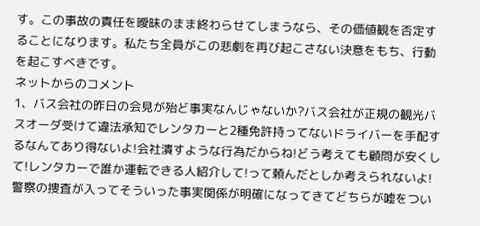す。この事故の責任を曖昧のまま終わらせてしまうなら、その価値観を否定することになります。私たち全員がこの悲劇を再び起こさない決意をもち、行動を起こすべきです。
ネットからのコメント
1、バス会社の昨日の会見が殆ど事実なんじゃないか?バス会社が正規の観光バスオーダ受けて違法承知でレンタカーと2種免許持ってないドライバーを手配するなんてあり得ないよ!会社潰すような行為だからね!どう考えても顧問が安くして!レンタカーで誰か運転できる人紹介して!って頼んだとしか考えられないよ!警察の捜査が入ってそういった事実関係が明確になってきてどちらが嘘をつい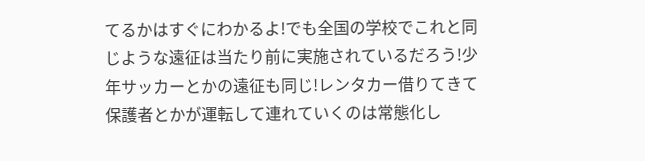てるかはすぐにわかるよ!でも全国の学校でこれと同じような遠征は当たり前に実施されているだろう!少年サッカーとかの遠征も同じ!レンタカー借りてきて保護者とかが運転して連れていくのは常態化し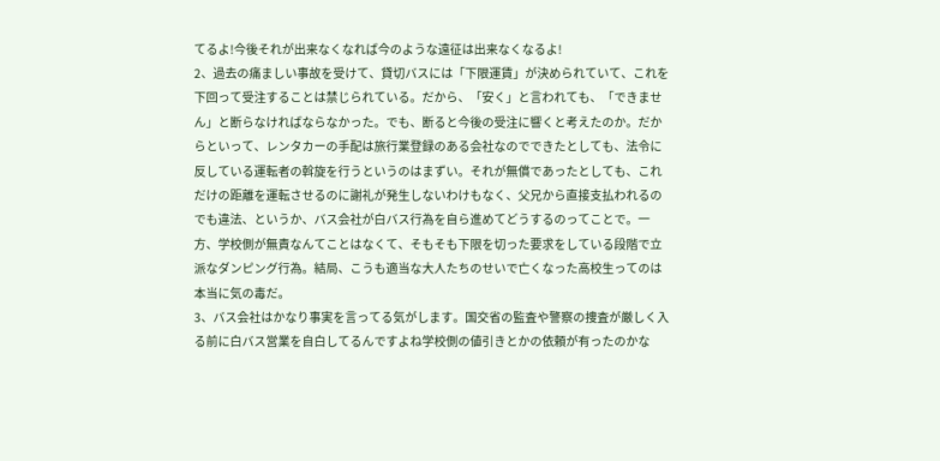てるよ!今後それが出来なくなれば今のような遠征は出来なくなるよ!
2、過去の痛ましい事故を受けて、貸切バスには「下限運賃」が決められていて、これを下回って受注することは禁じられている。だから、「安く」と言われても、「できません」と断らなければならなかった。でも、断ると今後の受注に響くと考えたのか。だからといって、レンタカーの手配は旅行業登録のある会社なのでできたとしても、法令に反している運転者の斡旋を行うというのはまずい。それが無償であったとしても、これだけの距離を運転させるのに謝礼が発生しないわけもなく、父兄から直接支払われるのでも違法、というか、バス会社が白バス行為を自ら進めてどうするのってことで。一方、学校側が無責なんてことはなくて、そもそも下限を切った要求をしている段階で立派なダンピング行為。結局、こうも適当な大人たちのせいで亡くなった高校生ってのは本当に気の毒だ。
3、バス会社はかなり事実を言ってる気がします。国交省の監査や警察の捜査が厳しく入る前に白バス営業を自白してるんですよね学校側の値引きとかの依頼が有ったのかな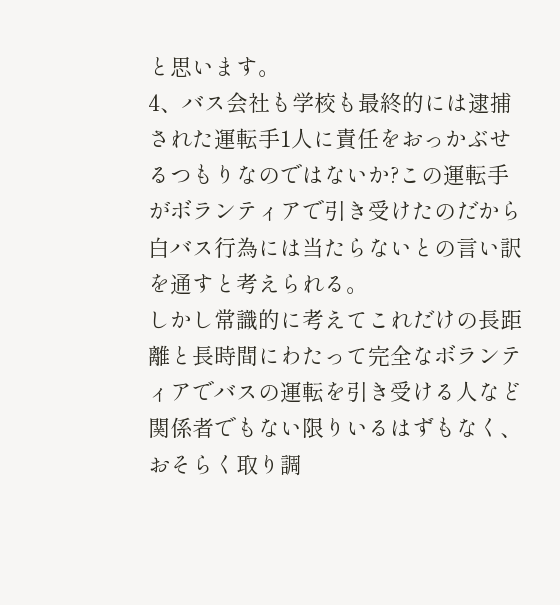と思います。
4、バス会社も学校も最終的には逮捕された運転手1人に責任をおっかぶせるつもりなのではないか?この運転手がボランティアで引き受けたのだから白バス行為には当たらないとの言い訳を通すと考えられる。
しかし常識的に考えてこれだけの長距離と長時間にわたって完全なボランティアでバスの運転を引き受ける人など関係者でもない限りいるはずもなく、おそらく取り調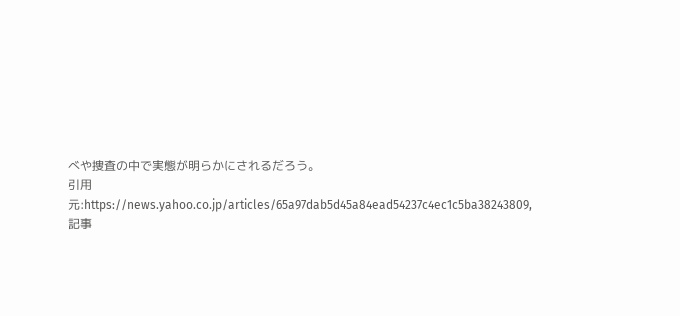べや捜査の中で実態が明らかにされるだろう。
引用元:https://news.yahoo.co.jp/articles/65a97dab5d45a84ead54237c4ec1c5ba38243809,記事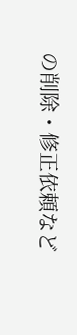の削除・修正依頼など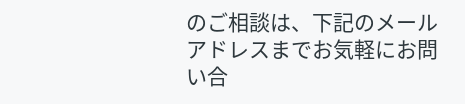のご相談は、下記のメールアドレスまでお気軽にお問い合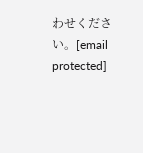わせください。[email protected]